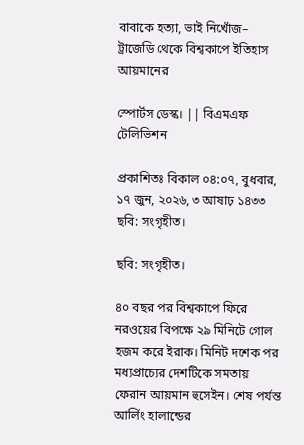বাবাকে হত্যা, ভাই নিখোঁজ– ট্রাজেডি থেকে বিশ্বকাপে ইতিহাস আয়মানের

স্পোর্টস ডেস্ক। || বিএমএফ টেলিভিশন

প্রকাশিতঃ বিকাল ০৪:০৭, বুধবার, ১৭ জুন, ২০২৬, ৩ আষাঢ় ১৪৩৩
ছবি: সংগৃহীত।

ছবি: সংগৃহীত।

৪০ বছর পর বিশ্বকাপে ফিরে নরওয়ের বিপক্ষে ২৯ মিনিটে গোল হজম করে ইরাক। মিনিট দশেক পর মধ্যপ্রাচ্যের দেশটিকে সমতায় ফেরান আয়মান হুসেইন। শেষ পর্যন্ত আর্লিং হালান্ডের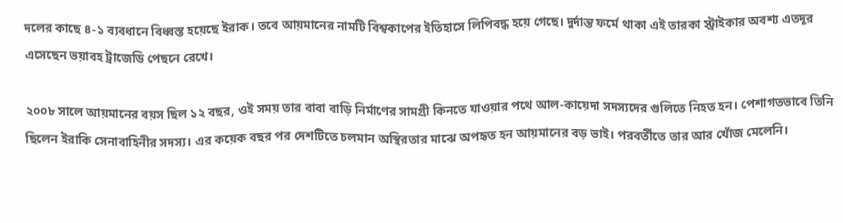দলের কাছে ৪-১ ব্যবধানে বিধ্বস্ত হয়েছে ইরাক। তবে আয়মানের নামটি বিশ্বকাপের ইতিহাসে লিপিবদ্ধ হয়ে গেছে। দুর্দান্ত ফর্মে থাকা এই তারকা স্ট্রাইকার অবশ্য এতদূর এসেছেন ভয়াবহ ট্রাজেডি পেছনে রেখে।

২০০৮ সালে আয়মানের বয়স ছিল ১২ বছর, ওই সময় তার বাবা বাড়ি নির্মাণের সামগ্রী কিনতে যাওয়ার পথে আল-কায়েদা সদস্যদের গুলিতে নিহত হন। পেশাগতভাবে তিনি ছিলেন ইরাকি সেনাবাহিনীর সদস্য। এর কয়েক বছর পর দেশটিতে চলমান অস্থিরতার মাঝে অপহৃত হন আয়মানের বড় ভাই। পরবর্তীতে তার আর খোঁজ মেলেনি।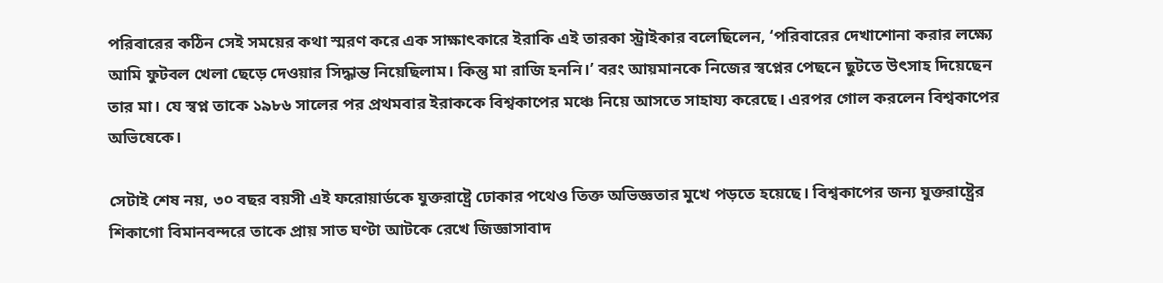পরিবারের কঠিন সেই সময়ের কথা স্মরণ করে এক সাক্ষাৎকারে ইরাকি এই তারকা স্ট্রাইকার বলেছিলেন, ‘পরিবারের দেখাশোনা করার লক্ষ্যে আমি ফুটবল খেলা ছেড়ে দেওয়ার সিদ্ধান্ত নিয়েছিলাম। কিন্তু মা রাজি হননি।’ বরং আয়মানকে নিজের স্বপ্নের পেছনে ছুটতে উৎসাহ দিয়েছেন তার মা। যে স্বপ্ন তাকে ১৯৮৬ সালের পর প্রথমবার ইরাককে বিশ্বকাপের মঞ্চে নিয়ে আসতে সাহায্য করেছে। এরপর গোল করলেন বিশ্বকাপের অভিষেকে।

সেটাই শেষ নয়, ৩০ বছর বয়সী এই ফরোয়ার্ডকে যুক্তরাষ্ট্রে ঢোকার পথেও তিক্ত অভিজ্ঞতার মুখে পড়তে হয়েছে। বিশ্বকাপের জন্য যুক্তরাষ্ট্রের শিকাগো বিমানবন্দরে তাকে প্রায় সাত ঘণ্টা আটকে রেখে জিজ্ঞাসাবাদ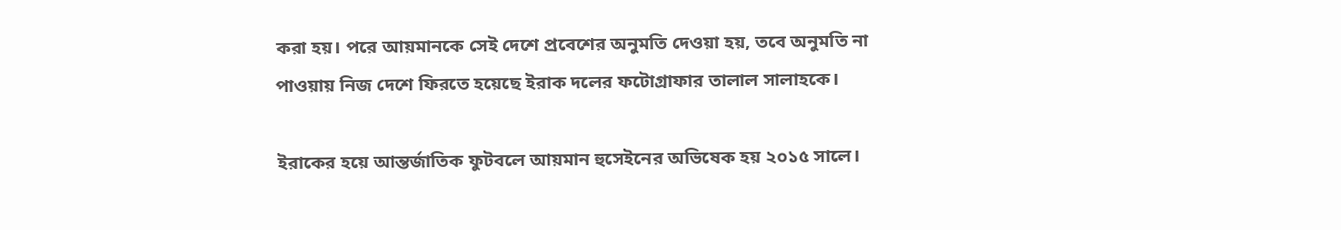করা হয়। পরে আয়মানকে সেই দেশে প্রবেশের অনুমতি দেওয়া হয়, তবে অনুমতি না পাওয়ায় নিজ দেশে ফিরতে হয়েছে ইরাক দলের ফটোগ্রাফার তালাল সালাহকে।

ইরাকের হয়ে আন্তর্জাতিক ফুটবলে আয়মান হুসেইনের অভিষেক হয় ২০১৫ সালে।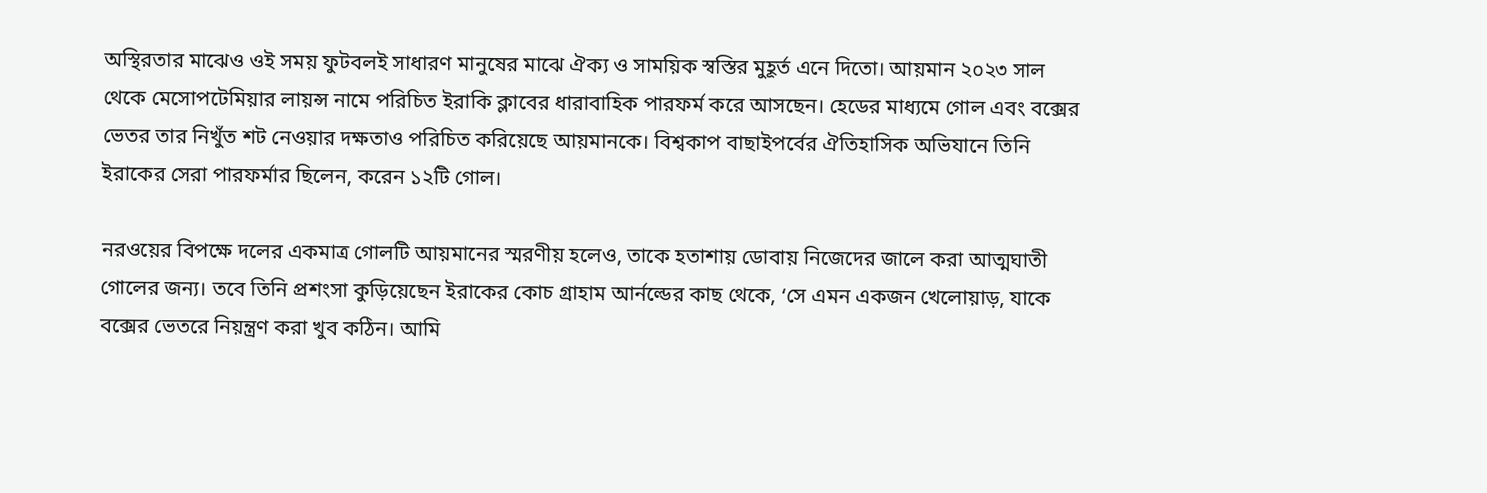অস্থিরতার মাঝেও ওই সময় ফুটবলই সাধারণ মানুষের মাঝে ঐক্য ও সাময়িক স্বস্তির মুহূর্ত এনে দিতো। আয়মান ২০২৩ সাল থেকে মেসোপটেমিয়ার লায়ন্স নামে পরিচিত ইরাকি ক্লাবের ধারাবাহিক পারফর্ম করে আসছেন। হেডের মাধ্যমে গোল এবং বক্সের ভেতর তার নিখুঁত শট নেওয়ার দক্ষতাও পরিচিত করিয়েছে আয়মানকে। বিশ্বকাপ বাছাইপর্বের ঐতিহাসিক অভিযানে তিনি ইরাকের সেরা পারফর্মার ছিলেন, করেন ১২টি গোল।

নরওয়ের বিপক্ষে দলের একমাত্র গোলটি আয়মানের স্মরণীয় হলেও, তাকে হতাশায় ডোবায় নিজেদের জালে করা আত্মঘাতী গোলের জন্য। তবে তিনি প্রশংসা কুড়িয়েছেন ইরাকের কোচ গ্রাহাম আর্নল্ডের কাছ থেকে, ‘সে এমন একজন খেলোয়াড়, যাকে বক্সের ভেতরে নিয়ন্ত্রণ করা খুব কঠিন। আমি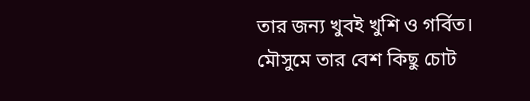তার জন্য খুবই খুশি ও গর্বিত। মৌসুমে তার বেশ কিছু চোট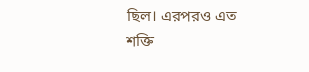ছিল। এরপরও এত শক্তি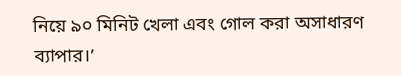নিয়ে ৯০ মিনিট খেলা এবং গোল করা অসাধারণ ব্যাপার।’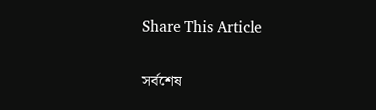Share This Article

সর্বশেষ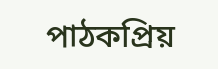পাঠকপ্রিয়